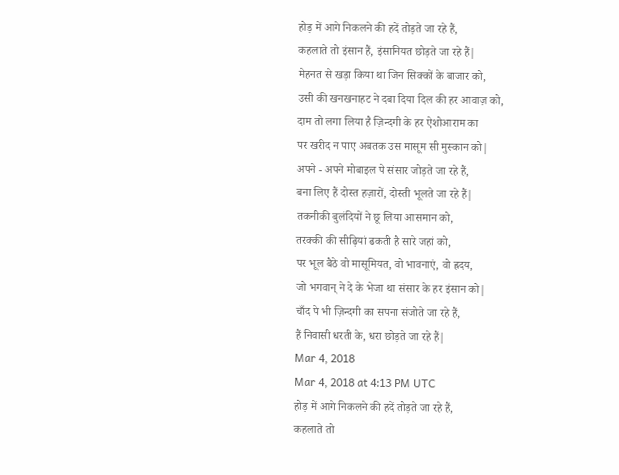होड़ में आगे निकलने की हदें तोड़ते जा रहे हैं,
कहलाते तो इंसान हैं, इंसानियत छोड़ते जा रहे हैं|
मेहनत से खड़ा किया था जिन सिक्कों के बाजार को,
उसी की खनखनाहट ने दबा दिया दिल की हर आवाज़ को,
दाम तो लगा लिया है ज़िन्दगी के हर ऐशोआराम का
पर खरीद न पाए अबतक उस मासूम सी मुस्कान को|
अपने - अपने मोबाइल पे संसार जोड़ते जा रहे हैं,
बना लिए हैं दोस्त हज़ारों, दोस्ती भूलते जा रहे हैं|
तकनीकी बुलंदियों ने छू लिया आसमान को,
तरक्की की सीढ़ियां ढकती है सारे जहां को,
पर भूल बैठे वो मासूमियत, वो भावनाएं, वो ह्रदय,
जो भगवान् ने दे के भेजा था संसार के हर इंसान को|
चाँद पे भी ज़िन्दगी का सपना संजोते जा रहे हैं,
हैं निवासी धरती के, धरा छोड़ते जा रहे हैं|
Mar 4, 2018
Mar 4, 2018 at 4:13 PM UTC
होड़ में आगे निकलने की हदें तोड़ते जा रहे हैं,
कहलाते तो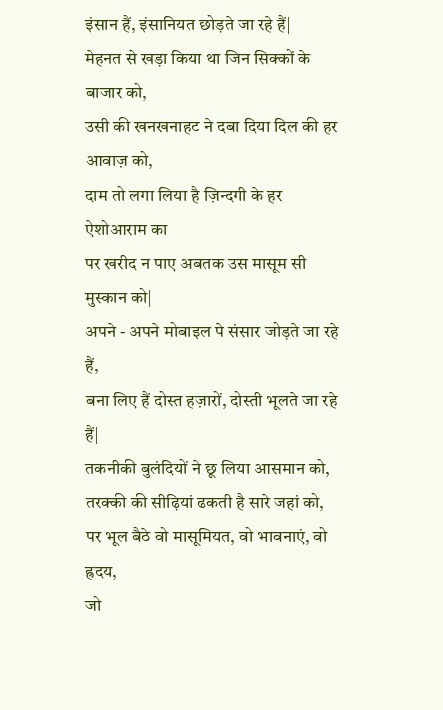इंसान हैं, इंसानियत छोड़ते जा रहे हैं|
मेहनत से खड़ा किया था जिन सिक्कों के बाजार को,
उसी की खनखनाहट ने दबा दिया दिल की हर आवाज़ को,
दाम तो लगा लिया है ज़िन्दगी के हर ऐशोआराम का
पर खरीद न पाए अबतक उस मासूम सी मुस्कान को|
अपने - अपने मोबाइल पे संसार जोड़ते जा रहे हैं,
बना लिए हैं दोस्त हज़ारों, दोस्ती भूलते जा रहे हैं|
तकनीकी बुलंदियों ने छू लिया आसमान को,
तरक्की की सीढ़ियां ढकती है सारे जहां को,
पर भूल बैठे वो मासूमियत, वो भावनाएं, वो ह्रदय,
जो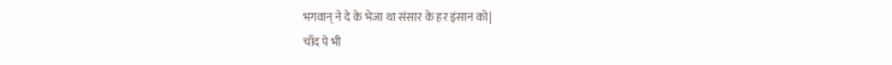भगवान् ने दे के भेजा था संसार के हर इंसान को|
चाँद पे भी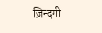ज़िन्दगी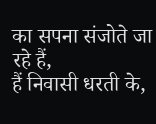का सपना संजोते जा रहे हैं,
हैं निवासी धरती के,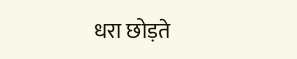धरा छोड़ते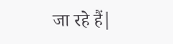जा रहे हैं|